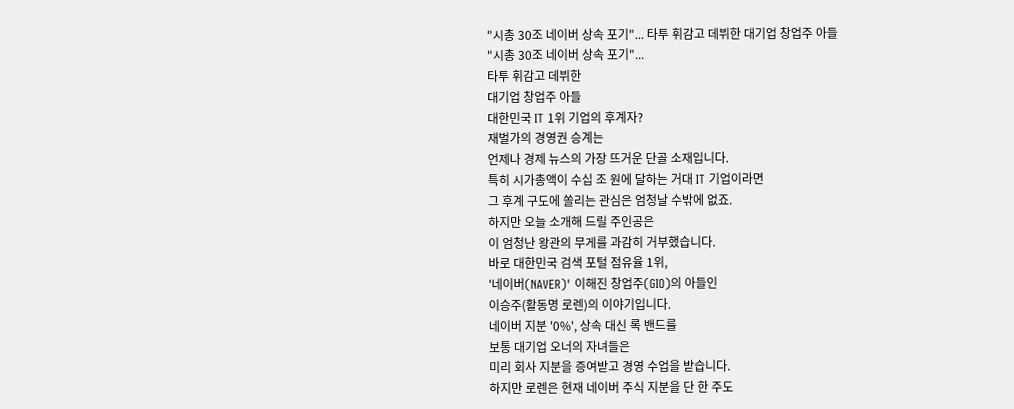"시총 30조 네이버 상속 포기"... 타투 휘감고 데뷔한 대기업 창업주 아들
"시총 30조 네이버 상속 포기"...
타투 휘감고 데뷔한
대기업 창업주 아들
대한민국 IT 1위 기업의 후계자?
재벌가의 경영권 승계는
언제나 경제 뉴스의 가장 뜨거운 단골 소재입니다.
특히 시가총액이 수십 조 원에 달하는 거대 IT 기업이라면
그 후계 구도에 쏠리는 관심은 엄청날 수밖에 없죠.
하지만 오늘 소개해 드릴 주인공은
이 엄청난 왕관의 무게를 과감히 거부했습니다.
바로 대한민국 검색 포털 점유율 1위,
'네이버(NAVER)' 이해진 창업주(GIO)의 아들인
이승주(활동명 로렌)의 이야기입니다.
네이버 지분 '0%', 상속 대신 록 밴드를
보통 대기업 오너의 자녀들은
미리 회사 지분을 증여받고 경영 수업을 받습니다.
하지만 로렌은 현재 네이버 주식 지분을 단 한 주도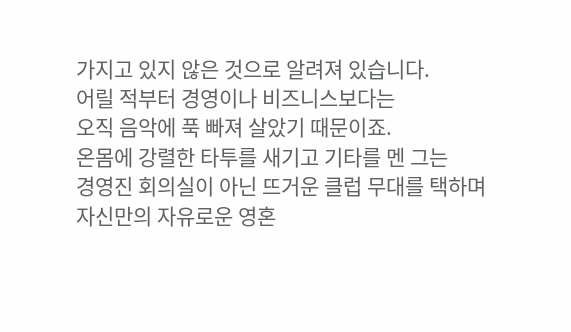가지고 있지 않은 것으로 알려져 있습니다.
어릴 적부터 경영이나 비즈니스보다는
오직 음악에 푹 빠져 살았기 때문이죠.
온몸에 강렬한 타투를 새기고 기타를 멘 그는
경영진 회의실이 아닌 뜨거운 클럽 무대를 택하며
자신만의 자유로운 영혼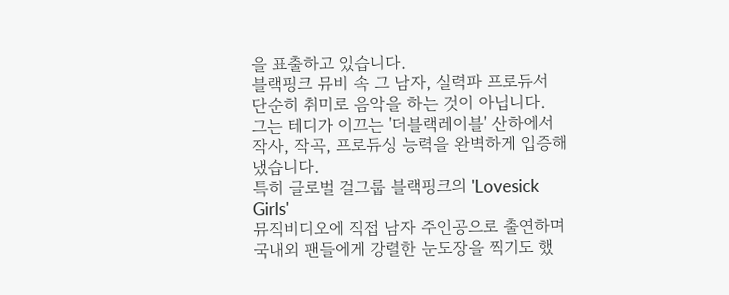을 표출하고 있습니다.
블랙핑크 뮤비 속 그 남자, 실력파 프로듀서
단순히 취미로 음악을 하는 것이 아닙니다.
그는 테디가 이끄는 '더블랙레이블' 산하에서
작사, 작곡, 프로듀싱 능력을 완벽하게 입증해 냈습니다.
특히 글로벌 걸그룹 블랙핑크의 'Lovesick Girls'
뮤직비디오에 직접 남자 주인공으로 출연하며
국내외 팬들에게 강렬한 눈도장을 찍기도 했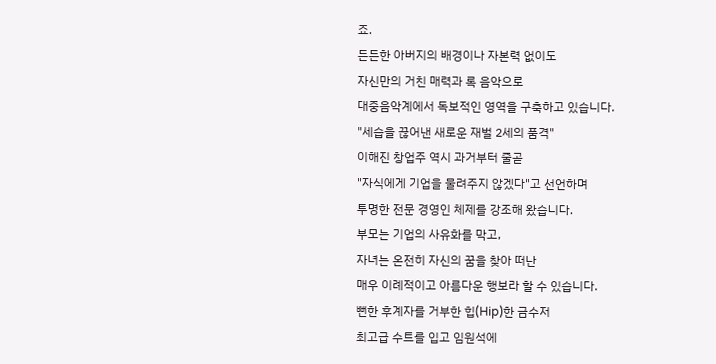죠.
든든한 아버지의 배경이나 자본력 없이도
자신만의 거친 매력과 록 음악으로
대중음악계에서 독보적인 영역을 구축하고 있습니다.
"세습을 끊어낸 새로운 재벌 2세의 품격"
이해진 창업주 역시 과거부터 줄곧
"자식에게 기업을 물려주지 않겠다"고 선언하며
투명한 전문 경영인 체제를 강조해 왔습니다.
부모는 기업의 사유화를 막고,
자녀는 온전히 자신의 꿈을 찾아 떠난
매우 이례적이고 아름다운 행보라 할 수 있습니다.
뻔한 후계자를 거부한 힙(Hip)한 금수저
최고급 수트를 입고 임원석에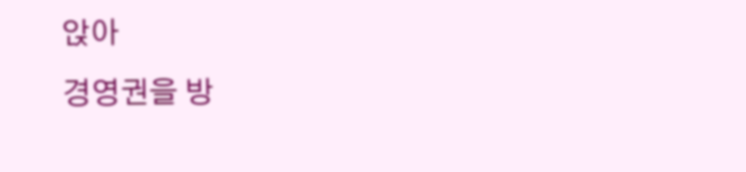앉아
경영권을 방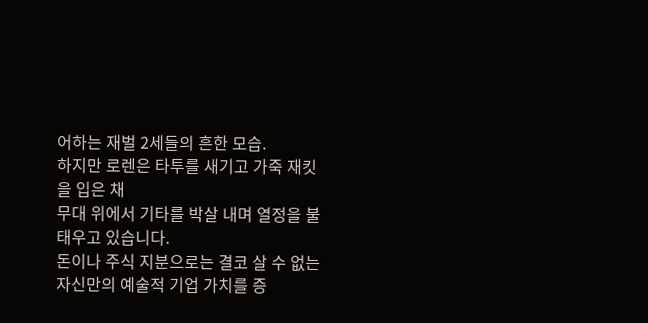어하는 재벌 2세들의 흔한 모습.
하지만 로렌은 타투를 새기고 가죽 재킷을 입은 채
무대 위에서 기타를 박살 내며 열정을 불태우고 있습니다.
돈이나 주식 지분으로는 결코 살 수 없는
자신만의 예술적 기업 가치를 증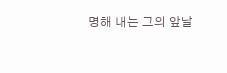명해 내는 그의 앞날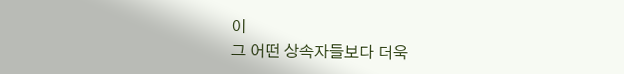이
그 어떤 상속자들보다 더욱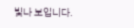빛나 보입니다.